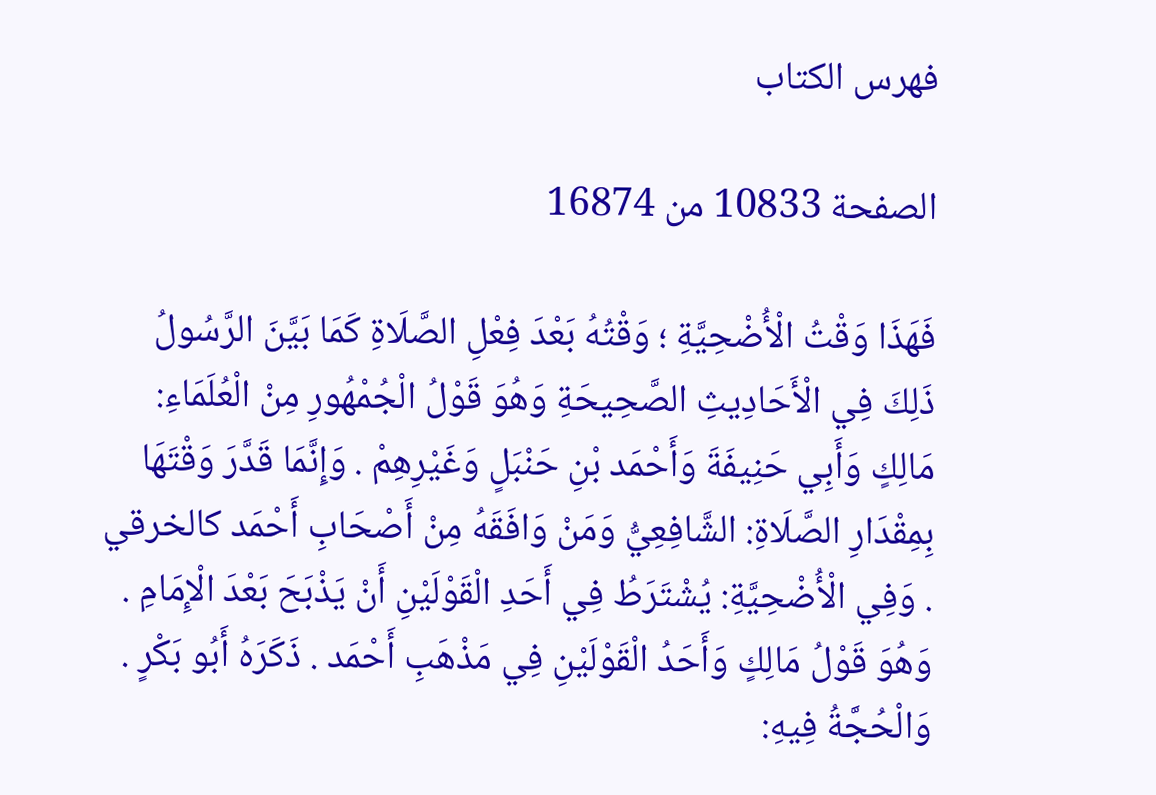فهرس الكتاب

الصفحة 10833 من 16874

فَهَذَا وَقْتُ الْأُضْحِيَّةِ ؛ وَقْتُهُ بَعْدَ فِعْلِ الصَّلَاةِ كَمَا بَيَّنَ الرَّسُولُ ذَلِكَ فِي الْأَحَادِيثِ الصَّحِيحَةِ وَهُوَ قَوْلُ الْجُمْهُورِ مِنْ الْعُلَمَاءِ: مَالِكٍ وَأَبِي حَنِيفَةَ وَأَحْمَد بْنِ حَنْبَلٍ وَغَيْرِهِمْ . وَإِنَّمَا قَدَّرَ وَقْتَهَا بِمِقْدَارِ الصَّلَاةِ: الشَّافِعِيُّ وَمَنْ وَافَقَهُ مِنْ أَصْحَابِ أَحْمَد كالخرقي . وَفِي الْأُضْحِيَّةِ: يُشْتَرَطُ فِي أَحَدِ الْقَوْلَيْنِ أَنْ يَذْبَحَ بَعْدَ الْإِمَامِ . وَهُوَ قَوْلُ مَالِكٍ وَأَحَدُ الْقَوْلَيْنِ فِي مَذْهَبِ أَحْمَد . ذَكَرَهُ أَبُو بَكْرٍ . وَالْحُجَّةُ فِيهِ: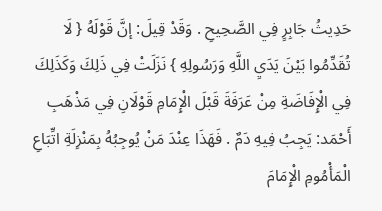حَدِيثُ جَابِرٍ فِي الصَّحِيحِ . وَقَدْ قِيلَ: إنَّ قَوْلَهُ { لَا تُقَدِّمُوا بَيْنَ يَدَيِ اللَّهِ وَرَسُولِهِ } نَزَلَتْ فِي ذَلِكَ وَكَذَلِكَ فِي الْإِفَاضَةِ مِنْ عَرَفَةَ قَبْلَ الْإِمَامِ قَوْلَانِ فِي مَذْهَبِ أَحْمَد: يَجِبُ فِيهِ دَمٌ . فَهَذَا عِنْدَ مَنْ يُوجِبُهُ بِمَنْزِلَةِ اتِّبَاعِ الْمَأْمُومِ الْإِمَامَ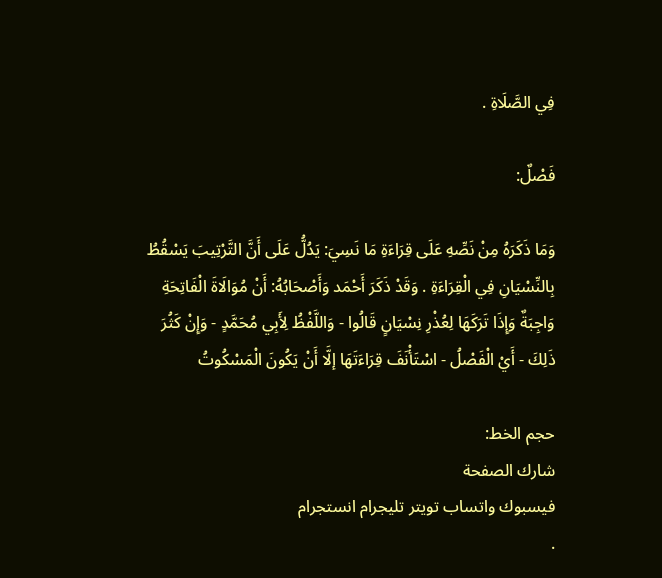فِي الصَّلَاةِ .

فَصْلٌ:

وَمَا ذَكَرَهُ مِنْ نَصِّهِ عَلَى قِرَاءَةِ مَا نَسِيَ: يَدُلُّ عَلَى أَنَّ التَّرْتِيبَ يَسْقُطُ بِالنِّسْيَانِ فِي الْقِرَاءَةِ . وَقَدْ ذَكَرَ أَحْمَد وَأَصْحَابُهُ: أَنْ مُوَالَاةَ الْفَاتِحَةِ وَاجِبَةٌ وَإِذَا تَرَكَهَا لِعُذْرِ نِسْيَانٍ قَالُوا - وَاللَّفْظُ لِأَبِي مُحَمَّدٍ - وَإِنْ كَثُرَ ذَلِكَ - أَيْ الْفَصْلُ - اسْتَأْنَفَ قِرَاءَتَهَا إلَّا أَنْ يَكُونَ الْمَسْكُوتُ

حجم الخط:
شارك الصفحة
فيسبوك واتساب تويتر تليجرام انستجرام
.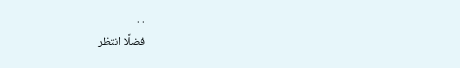. .
فضلًا انتظر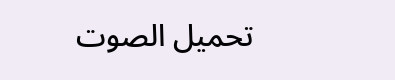تحميل الصوت